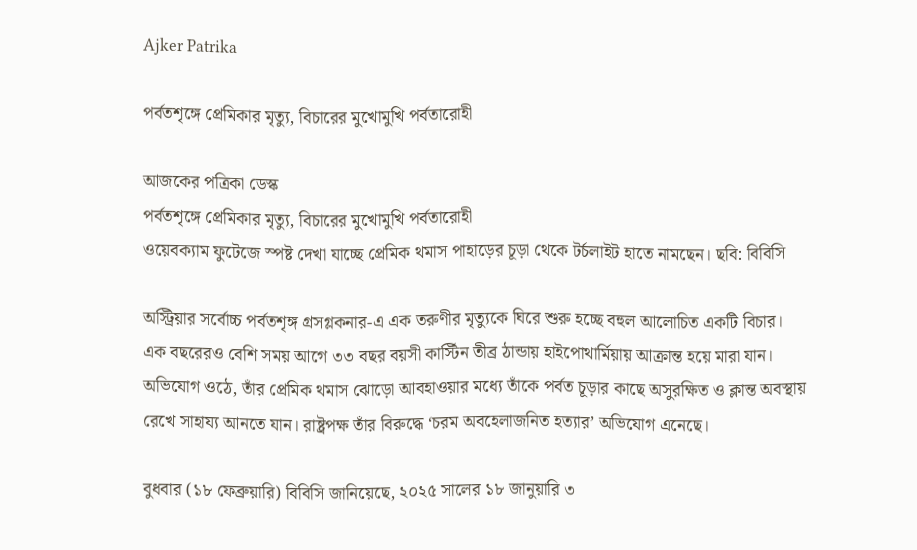Ajker Patrika

পর্বতশৃঙ্গে প্রেমিকার মৃত্যু, বিচারের মুখোমুখি পর্বতারোহী

আজকের পত্রিকা ডেস্ক
পর্বতশৃঙ্গে প্রেমিকার মৃত্যু, বিচারের মুখোমুখি পর্বতারোহী
ওয়েবক্যাম ফুটেজে স্পষ্ট দেখা যাচ্ছে প্রেমিক থমাস পাহাড়ের চূড়া থেকে টর্চলাইট হাতে নামছেন। ছবি: বিবিসি

অস্ট্রিয়ার সর্বোচ্চ পর্বতশৃঙ্গ গ্রসগ্লকনার-এ এক তরুণীর মৃত্যুকে ঘিরে শুরু হচ্ছে বহুল আলোচিত একটি বিচার। এক বছরেরও বেশি সময় আগে ৩৩ বছর বয়সী কার্স্টিন তীব্র ঠান্ডায় হাইপোথার্মিয়ায় আক্রান্ত হয়ে মারা যান। অভিযোগ ওঠে, তাঁর প্রেমিক থমাস ঝোড়ো আবহাওয়ার মধ্যে তাঁকে পর্বত চূড়ার কাছে অসুরক্ষিত ও ক্লান্ত অবস্থায় রেখে সাহায্য আনতে যান। রাষ্ট্রপক্ষ তাঁর বিরুদ্ধে ‘চরম অবহেলাজনিত হত্যার’ অভিযোগ এনেছে।

বুধবার (১৮ ফেব্রুয়ারি) বিবিসি জানিয়েছে, ২০২৫ সালের ১৮ জানুয়ারি ৩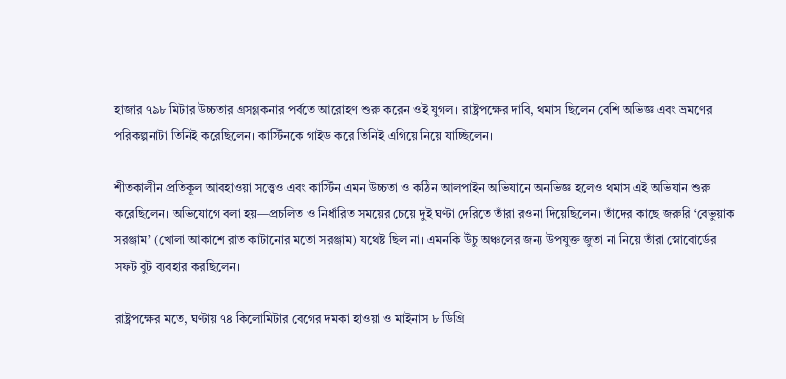হাজার ৭৯৮ মিটার উচ্চতার গ্রসগ্লকনার পর্বতে আরোহণ শুরু করেন ওই যুগল। রাষ্ট্রপক্ষের দাবি, থমাস ছিলেন বেশি অভিজ্ঞ এবং ভ্রমণের পরিকল্পনাটা তিনিই করেছিলেন। কার্স্টিনকে গাইড করে তিনিই এগিয়ে নিয়ে যাচ্ছিলেন।

শীতকালীন প্রতিকূল আবহাওয়া সত্ত্বেও এবং কার্স্টিন এমন উচ্চতা ও কঠিন আলপাইন অভিযানে অনভিজ্ঞ হলেও থমাস এই অভিযান শুরু করেছিলেন। অভিযোগে বলা হয়—প্রচলিত ও নির্ধারিত সময়ের চেয়ে দুই ঘণ্টা দেরিতে তাঁরা রওনা দিয়েছিলেন। তাঁদের কাছে জরুরি ‘বেভুয়াক সরঞ্জাম’ (খোলা আকাশে রাত কাটানোর মতো সরঞ্জাম) যথেষ্ট ছিল না। এমনকি উঁচু অঞ্চলের জন্য উপযুক্ত জুতা না নিয়ে তাঁরা স্নোবোর্ডের সফট বুট ব্যবহার করছিলেন।

রাষ্ট্রপক্ষের মতে, ঘণ্টায় ৭৪ কিলোমিটার বেগের দমকা হাওয়া ও মাইনাস ৮ ডিগ্রি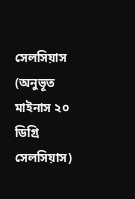সেলসিয়াস (অনুভূত মাইনাস ২০ ডিগ্রি সেলসিয়াস)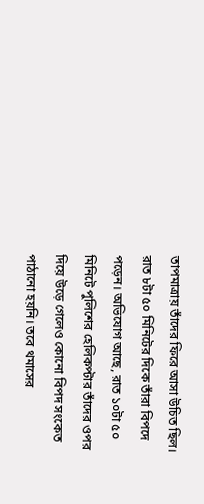তাপমাত্রায় তাঁদের ফিরে আসা উচিত ছিল। রাত ৮টা ৫০ মিনিটের দিকে তাঁরা বিপদে পড়েন। অভিযোগ আছে, রাত ১০টা ৫০ মিনিটে পুলিশের হেলিকপ্টার তাঁদের ওপর দিয়ে উড়ে গেলেও কোনো বিপদ সংকেত পাঠানো হয়নি। তবে থমাসের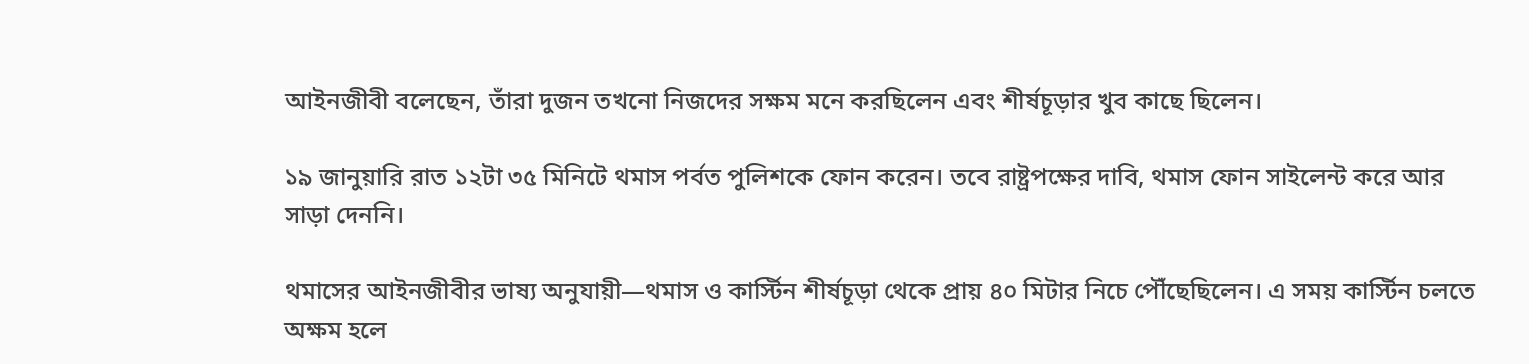আইনজীবী বলেছেন, তাঁরা দুজন তখনো নিজদের সক্ষম মনে করছিলেন এবং শীর্ষচূড়ার খুব কাছে ছিলেন।

১৯ জানুয়ারি রাত ১২টা ৩৫ মিনিটে থমাস পর্বত পুলিশকে ফোন করেন। তবে রাষ্ট্রপক্ষের দাবি, থমাস ফোন সাইলেন্ট করে আর সাড়া দেননি।

থমাসের আইনজীবীর ভাষ্য অনুযায়ী—থমাস ও কার্স্টিন শীর্ষচূড়া থেকে প্রায় ৪০ মিটার নিচে পৌঁছেছিলেন। এ সময় কার্স্টিন চলতে অক্ষম হলে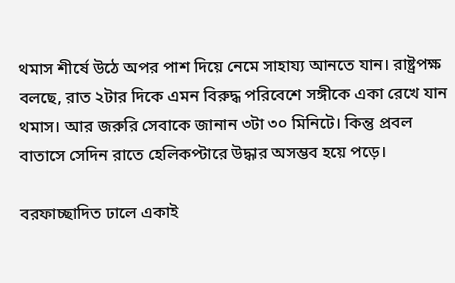থমাস শীর্ষে উঠে অপর পাশ দিয়ে নেমে সাহায্য আনতে যান। রাষ্ট্রপক্ষ বলছে, রাত ২টার দিকে এমন বিরুদ্ধ পরিবেশে সঙ্গীকে একা রেখে যান থমাস। আর জরুরি সেবাকে জানান ৩টা ৩০ মিনিটে। কিন্তু প্রবল বাতাসে সেদিন রাতে হেলিকপ্টারে উদ্ধার অসম্ভব হয়ে পড়ে।

বরফাচ্ছাদিত ঢালে একাই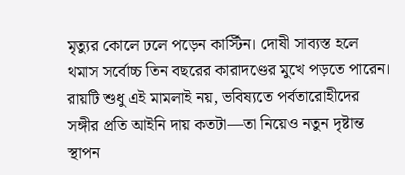মৃত্যুর কোলে ঢলে পড়েন কার্স্টিন। দোষী সাব্যস্ত হলে থমাস সর্বোচ্চ তিন বছরের কারাদণ্ডের মুখে পড়তে পারেন। রায়টি শুধু এই মামলাই নয়, ভবিষ্যতে পর্বতারোহীদের সঙ্গীর প্রতি আইনি দায় কতটা—তা নিয়েও নতুন দৃষ্টান্ত স্থাপন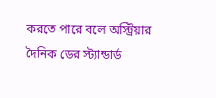করতে পারে বলে অস্ট্রিয়ার দৈনিক ডের স্ট্যান্ডার্ড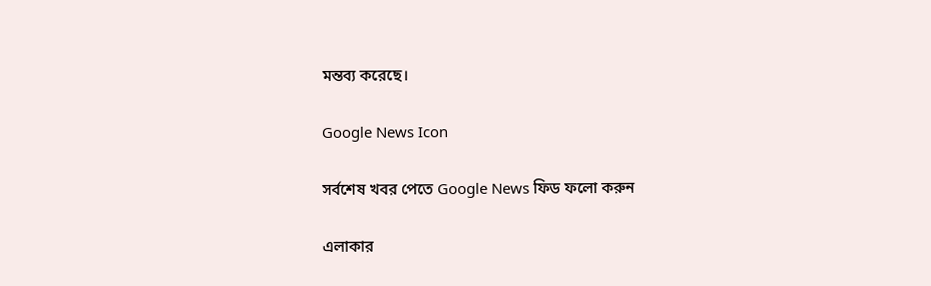মন্তব্য করেছে।

Google News Icon

সর্বশেষ খবর পেতে Google News ফিড ফলো করুন

এলাকার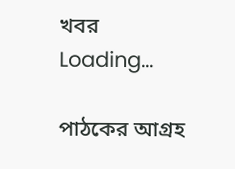খবর
Loading...

পাঠকের আগ্রহ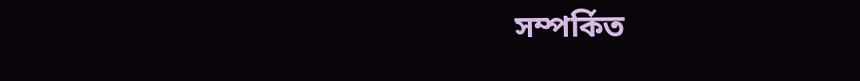সম্পর্কিত